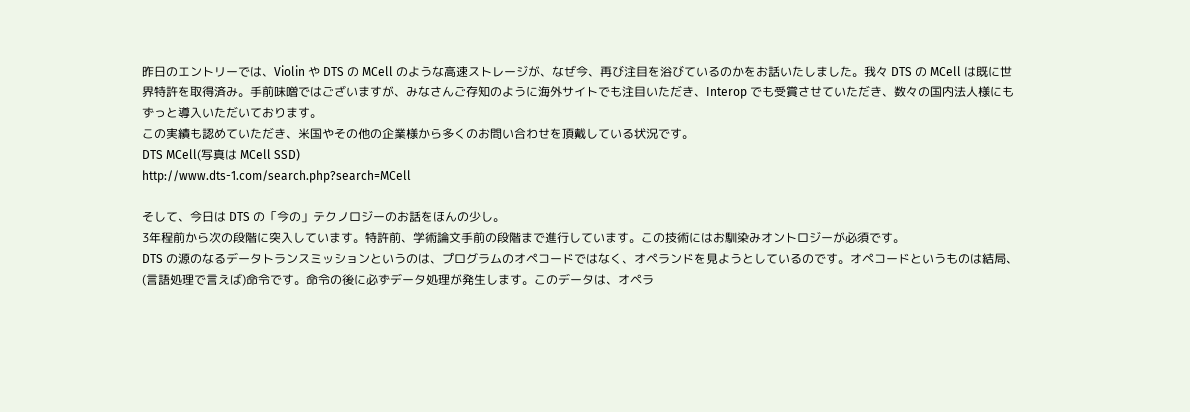昨日のエントリーでは、Violin や DTS の MCell のような高速ストレージが、なぜ今、再び注目を浴びているのかをお話いたしました。我々 DTS の MCell は既に世界特許を取得済み。手前味噌ではございますが、みなさんご存知のように海外サイトでも注目いただき、Interop でも受賞させていただき、数々の国内法人様にもずっと導入いただいております。
この実績も認めていただき、米国やその他の企業様から多くのお問い合わせを頂戴している状況です。
DTS MCell(写真は MCell SSD)
http://www.dts-1.com/search.php?search=MCell

そして、今日は DTS の「今の」テクノロジーのお話をほんの少し。
3年程前から次の段階に突入しています。特許前、学術論文手前の段階まで進行しています。この技術にはお馴染みオントロジーが必須です。
DTS の源のなるデータトランスミッションというのは、プログラムのオペコードではなく、オペランドを見ようとしているのです。オペコードというものは結局、(言語処理で言えば)命令です。命令の後に必ずデータ処理が発生します。このデータは、オペラ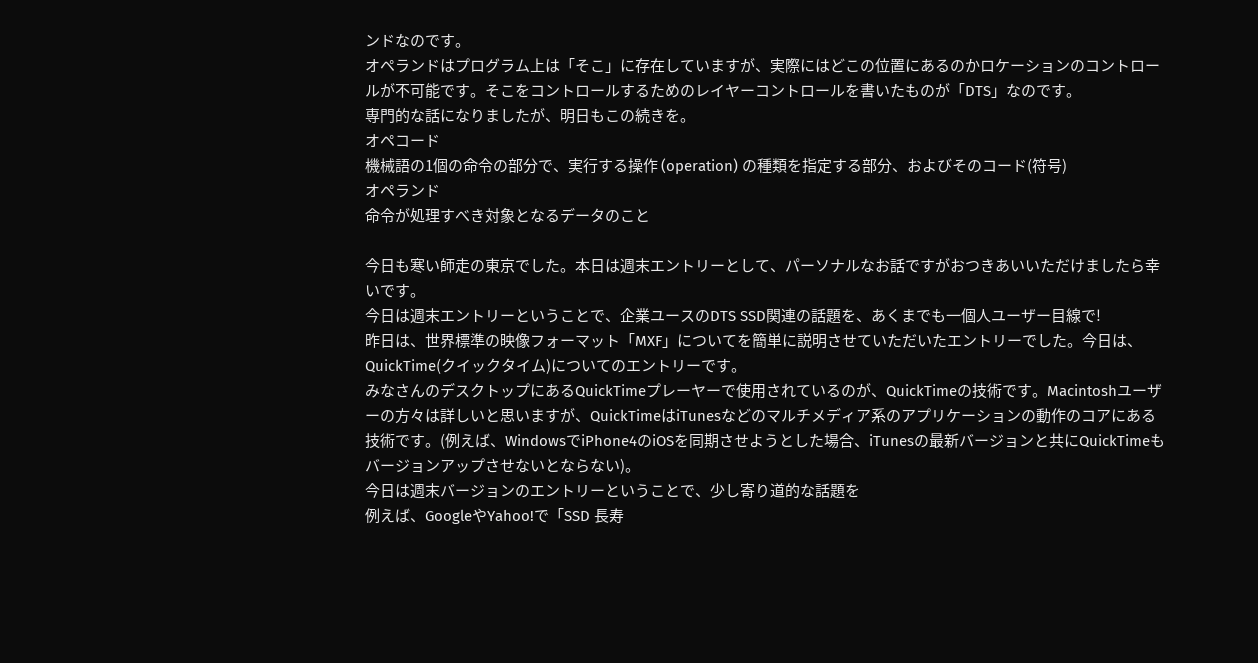ンドなのです。
オペランドはプログラム上は「そこ」に存在していますが、実際にはどこの位置にあるのかロケーションのコントロールが不可能です。そこをコントロールするためのレイヤーコントロールを書いたものが「DTS」なのです。
専門的な話になりましたが、明日もこの続きを。
オペコード
機械語の1個の命令の部分で、実行する操作 (operation) の種類を指定する部分、およびそのコード(符号)
オペランド
命令が処理すべき対象となるデータのこと

今日も寒い師走の東京でした。本日は週末エントリーとして、パーソナルなお話ですがおつきあいいただけましたら幸いです。
今日は週末エントリーということで、企業ユースのDTS SSD関連の話題を、あくまでも一個人ユーザー目線で!
昨日は、世界標準の映像フォーマット「MXF」についてを簡単に説明させていただいたエントリーでした。今日は、QuickTime(クイックタイム)についてのエントリーです。
みなさんのデスクトップにあるQuickTimeプレーヤーで使用されているのが、QuickTimeの技術です。Macintoshユーザーの方々は詳しいと思いますが、QuickTimeはiTunesなどのマルチメディア系のアプリケーションの動作のコアにある技術です。(例えば、WindowsでiPhone4のiOSを同期させようとした場合、iTunesの最新バージョンと共にQuickTimeもバージョンアップさせないとならない)。
今日は週末バージョンのエントリーということで、少し寄り道的な話題を
例えば、GoogleやYahoo!で「SSD 長寿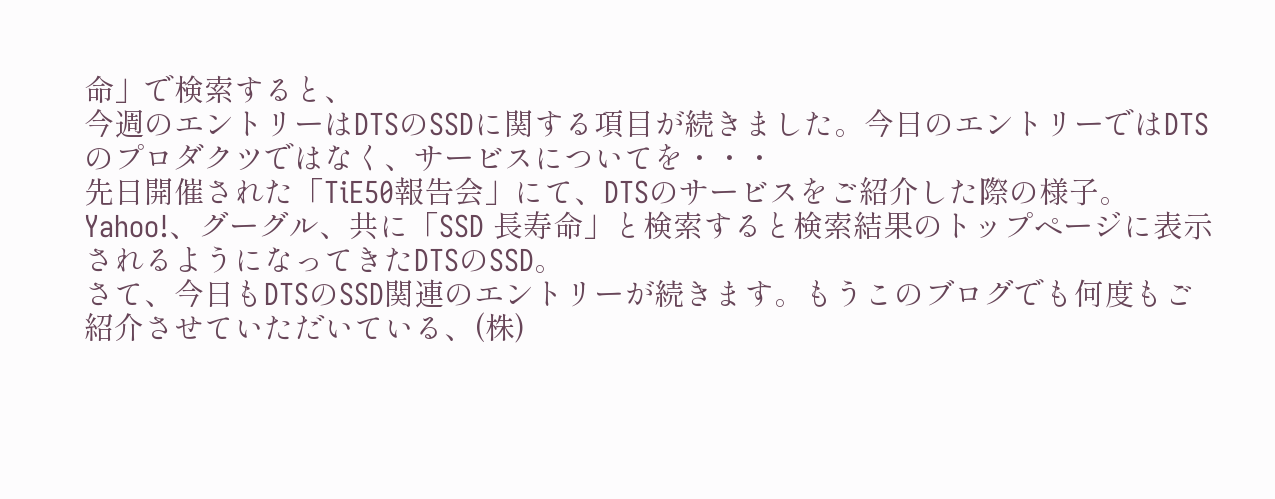命」で検索すると、
今週のエントリーはDTSのSSDに関する項目が続きました。今日のエントリーではDTSのプロダクツではなく、サービスについてを・・・
先日開催された「TiE50報告会」にて、DTSのサービスをご紹介した際の様子。
Yahoo!、グーグル、共に「SSD 長寿命」と検索すると検索結果のトップページに表示されるようになってきたDTSのSSD。
さて、今日もDTSのSSD関連のエントリーが続きます。もうこのブログでも何度もご紹介させていただいている、(株)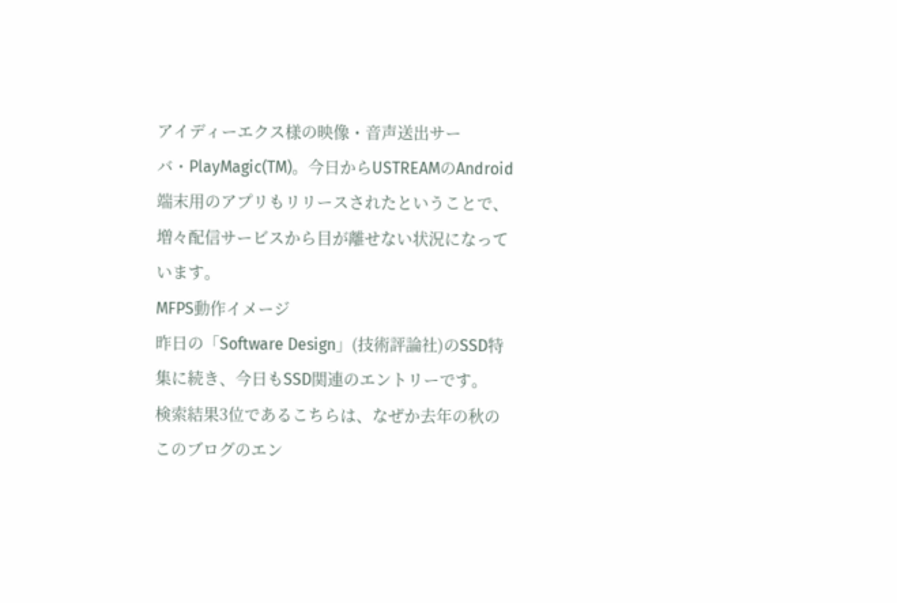アイディーエクス様の映像・音声送出サーバ・PlayMagic(TM)。今日からUSTREAMのAndroid端末用のアプリもリリースされたということで、増々配信サービスから目が離せない状況になっています。
MFPS動作イメージ
昨日の「Software Design」(技術評論社)のSSD特集に続き、今日もSSD関連のエントリーです。
検索結果3位であるこちらは、なぜか去年の秋のこのブログのエン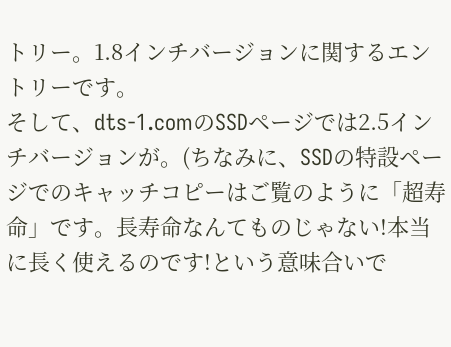トリー。1.8インチバージョンに関するエントリーです。
そして、dts-1.comのSSDページでは2.5インチバージョンが。(ちなみに、SSDの特設ページでのキャッチコピーはご覧のように「超寿命」です。長寿命なんてものじゃない!本当に長く使えるのです!という意味合いで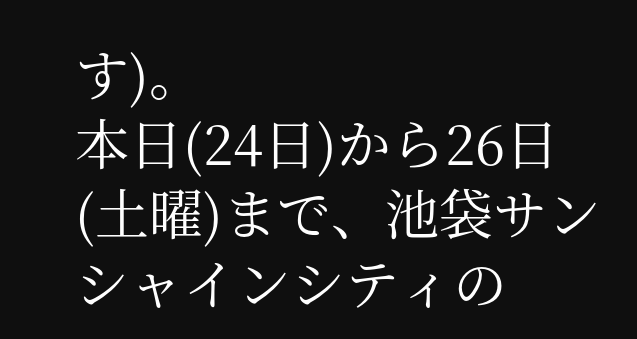す)。
本日(24日)から26日(土曜)まで、池袋サンシャインシティの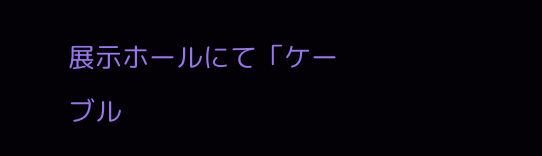展示ホールにて「ケーブル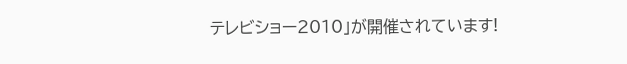テレビショー2010」が開催されています!